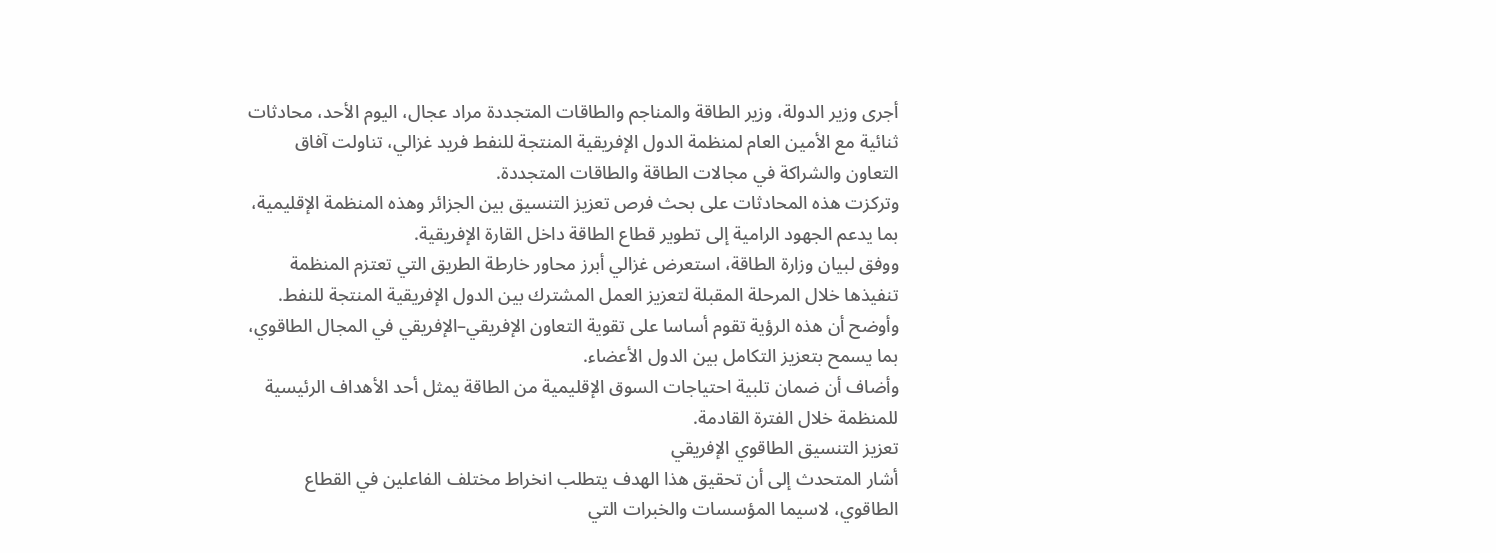أجرى وزير الدولة، وزير الطاقة والمناجم والطاقات المتجددة مراد عجال، اليوم الأحد، محادثات ثنائية مع الأمين العام لمنظمة الدول الإفريقية المنتجة للنفط فريد غزالي، تناولت آفاق التعاون والشراكة في مجالات الطاقة والطاقات المتجددة.
وتركزت هذه المحادثات على بحث فرص تعزيز التنسيق بين الجزائر وهذه المنظمة الإقليمية، بما يدعم الجهود الرامية إلى تطوير قطاع الطاقة داخل القارة الإفريقية.
ووفق لبيان وزارة الطاقة، استعرض غزالي أبرز محاور خارطة الطريق التي تعتزم المنظمة تنفيذها خلال المرحلة المقبلة لتعزيز العمل المشترك بين الدول الإفريقية المنتجة للنفط.
وأوضح أن هذه الرؤية تقوم أساسا على تقوية التعاون الإفريقي–الإفريقي في المجال الطاقوي، بما يسمح بتعزيز التكامل بين الدول الأعضاء.
وأضاف أن ضمان تلبية احتياجات السوق الإقليمية من الطاقة يمثل أحد الأهداف الرئيسية للمنظمة خلال الفترة القادمة.
تعزيز التنسيق الطاقوي الإفريقي
أشار المتحدث إلى أن تحقيق هذا الهدف يتطلب انخراط مختلف الفاعلين في القطاع الطاقوي، لاسيما المؤسسات والخبرات التي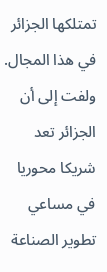تمتلكها الجزائر في هذا المجال.
ولفت إلى أن الجزائر تعد شريكا محوريا في مساعي تطوير الصناعة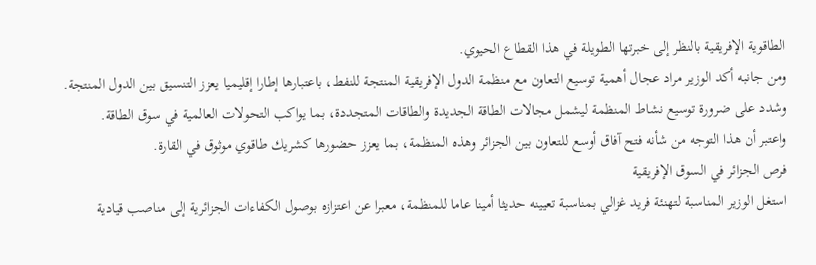الطاقوية الإفريقية بالنظر إلى خبرتها الطويلة في هذا القطاع الحيوي.
ومن جانبه أكد الوزير مراد عجال أهمية توسيع التعاون مع منظمة الدول الإفريقية المنتجة للنفط، باعتبارها إطارا إقليميا يعزز التنسيق بين الدول المنتجة.
وشدد على ضرورة توسيع نشاط المنظمة ليشمل مجالات الطاقة الجديدة والطاقات المتجددة، بما يواكب التحولات العالمية في سوق الطاقة.
واعتبر أن هذا التوجه من شأنه فتح آفاق أوسع للتعاون بين الجزائر وهذه المنظمة، بما يعزز حضورها كشريك طاقوي موثوق في القارة.
فرص الجزائر في السوق الإفريقية
استغل الوزير المناسبة لتهنئة فريد غزالي بمناسبة تعيينه حديثا أمينا عاما للمنظمة، معبرا عن اعتزازه بوصول الكفاءات الجزائرية إلى مناصب قيادية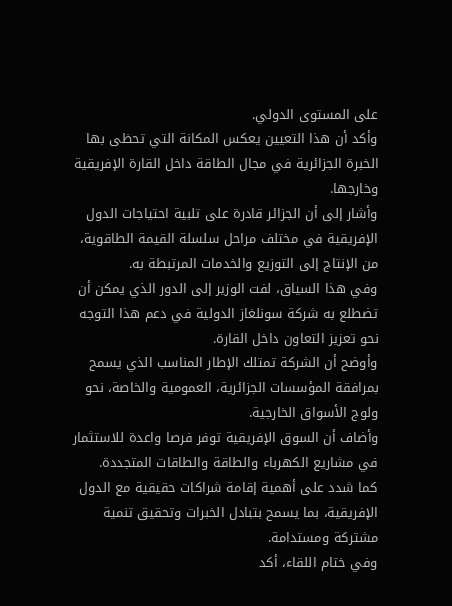على المستوى الدولي.
وأكد أن هذا التعيين يعكس المكانة التي تحظى بها الخبرة الجزائرية في مجال الطاقة داخل القارة الإفريقية وخارجها.
وأشار إلى أن الجزائر قادرة على تلبية احتياجات الدول الإفريقية في مختلف مراحل سلسلة القيمة الطاقوية، من الإنتاج إلى التوزيع والخدمات المرتبطة به.
وفي هذا السياق، لفت الوزير إلى الدور الذي يمكن أن تضطلع به شركة سونلغاز الدولية في دعم هذا التوجه نحو تعزيز التعاون داخل القارة.
وأوضح أن الشركة تمتلك الإطار المناسب الذي يسمح بمرافقة المؤسسات الجزائرية، العمومية والخاصة، نحو ولوج الأسواق الخارجية.
وأضاف أن السوق الإفريقية توفر فرصا واعدة للاستثمار في مشاريع الكهرباء والطاقة والطاقات المتجددة.
كما شدد على أهمية إقامة شراكات حقيقية مع الدول الإفريقية، بما يسمح بتبادل الخبرات وتحقيق تنمية مشتركة ومستدامة.
وفي ختام اللقاء، أكد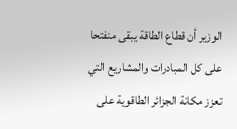الوزير أن قطاع الطاقة يبقى منفتحا على كل المبادرات والمشاريع التي تعزز مكانة الجزائر الطاقوية على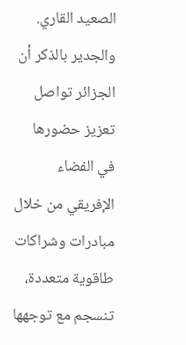الصعيد القاري.
والجدير بالذكر أن الجزائر تواصل تعزيز حضورها في الفضاء الإفريقي من خلال مبادرات وشراكات طاقوية متعددة، تنسجم مع توجهها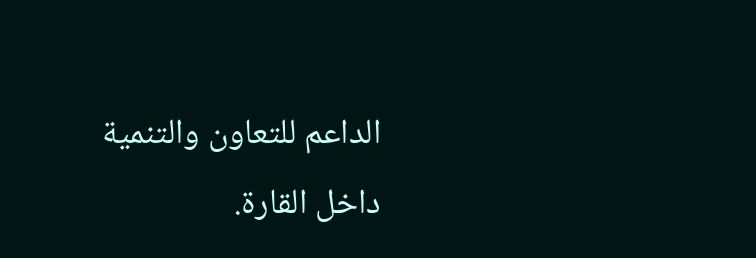الداعم للتعاون والتنمية داخل القارة.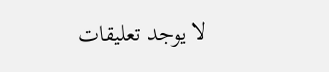لا يوجد تعليقات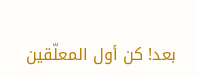بعد! كن أول المعلّقين